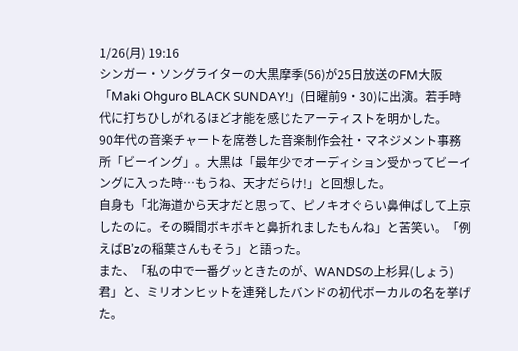1/26(月) 19:16
シンガー・ソングライターの大黒摩季(56)が25日放送のFM大阪「Maki Ohguro BLACK SUNDAY!」(日曜前9・30)に出演。若手時代に打ちひしがれるほど才能を感じたアーティストを明かした。
90年代の音楽チャートを席巻した音楽制作会社・マネジメント事務所「ビーイング」。大黒は「最年少でオーディション受かってビーイングに入った時…もうね、天才だらけ!」と回想した。
自身も「北海道から天才だと思って、ピノキオぐらい鼻伸ばして上京したのに。その瞬間ボキボキと鼻折れましたもんね」と苦笑い。「例えばB’zの稲葉さんもそう」と語った。
また、「私の中で一番グッときたのが、WANDSの上杉昇(しょう)君」と、ミリオンヒットを連発したバンドの初代ボーカルの名を挙げた。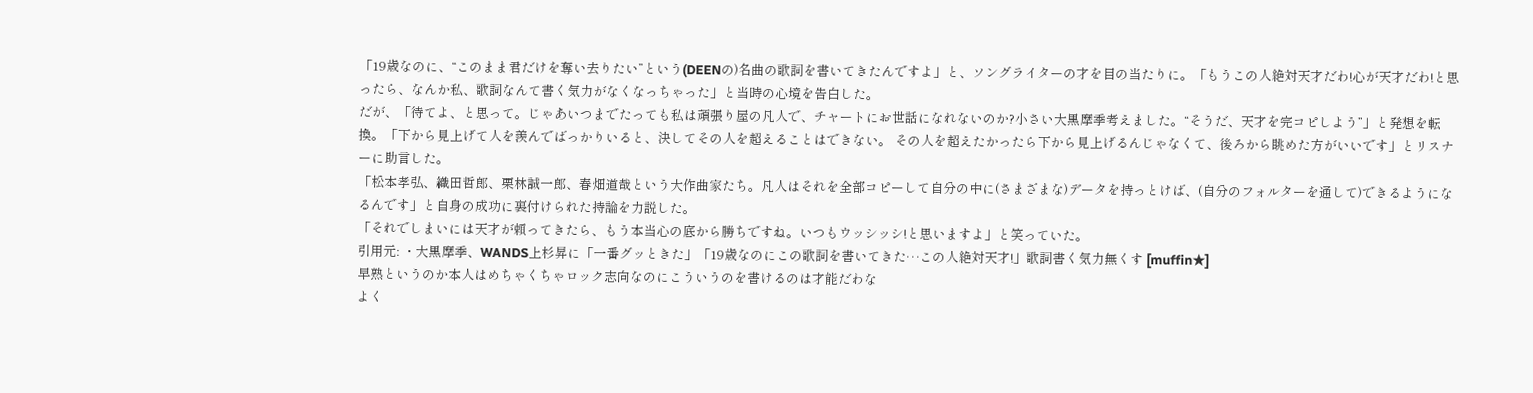「19歳なのに、“このまま君だけを奪い去りたい”という(DEENの)名曲の歌詞を書いてきたんですよ」と、ソングライターの才を目の当たりに。「もうこの人絶対天才だわ!心が天才だわ!と思ったら、なんか私、歌詞なんて書く気力がなくなっちゃった」と当時の心境を告白した。
だが、「待てよ、と思って。じゃあいつまでたっても私は頑張り屋の凡人で、チャートにお世話になれないのか?小さい大黒摩季考えました。“そうだ、天才を完コピしよう”」と発想を転換。「下から見上げて人を羨んでばっかりいると、決してその人を超えることはできない。 その人を超えたかったら下から見上げるんじゃなくて、後ろから眺めた方がいいです」とリスナーに助言した。
「松本孝弘、織田哲郎、栗林誠一郎、春畑道哉という大作曲家たち。凡人はそれを全部コピーして自分の中に(さまざまな)データを持っとけば、(自分のフォルターを通して)できるようになるんです」と自身の成功に裏付けられた持論を力説した。
「それでしまいには天才が頼ってきたら、もう本当心の底から勝ちですね。いつもウッシッシ!と思いますよ」と笑っていた。
引用元: ・大黒摩季、WANDS上杉昇に「一番グッときた」「19歳なのにこの歌詞を書いてきた…この人絶対天才!」歌詞書く気力無くす [muffin★]
早熟というのか本人はめちゃくちゃロック志向なのにこういうのを書けるのは才能だわな
よく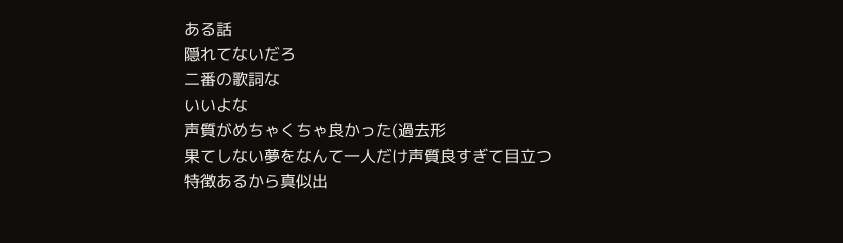ある話
隠れてないだろ
二番の歌詞な
いいよな
声質がめちゃくちゃ良かった(過去形
果てしない夢をなんて一人だけ声質良すぎて目立つ
特徴あるから真似出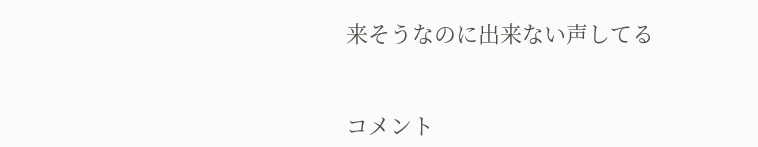来そうなのに出来ない声してる


コメント